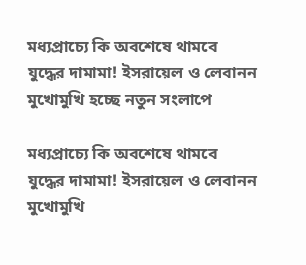মধ্যপ্রাচ্যে কি অবশেষে থামবে যুদ্ধের দামামা! ইসরায়েল ও লেবানন মুখোমুখি হচ্ছে নতুন সংলাপে

মধ্যপ্রাচ্যে কি অবশেষে থামবে যুদ্ধের দামামা! ইসরায়েল ও লেবানন মুখোমুখি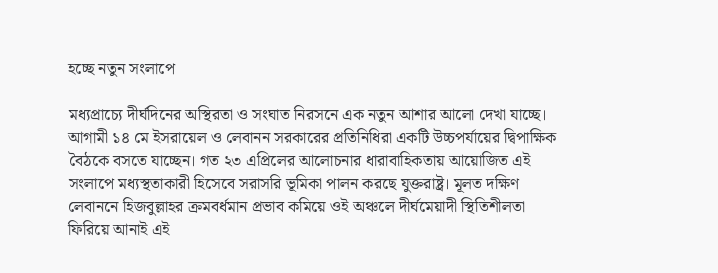হচ্ছে নতুন সংলাপে

মধ্যপ্রাচ্যে দীর্ঘদিনের অস্থিরতা ও সংঘাত নিরসনে এক নতুন আশার আলো দেখা যাচ্ছে। আগামী ১৪ মে ইসরায়েল ও লেবানন সরকারের প্রতিনিধিরা একটি উচ্চপর্যায়ের দ্বিপাক্ষিক বৈঠকে বসতে যাচ্ছেন। গত ২৩ এপ্রিলের আলোচনার ধারাবাহিকতায় আয়োজিত এই সংলাপে মধ্যস্থতাকারী হিসেবে সরাসরি ভূমিকা পালন করছে যুক্তরাষ্ট্র। মূলত দক্ষিণ লেবাননে হিজবুল্লাহর ক্রমবর্ধমান প্রভাব কমিয়ে ওই অঞ্চলে দীর্ঘমেয়াদী স্থিতিশীলতা ফিরিয়ে আনাই এই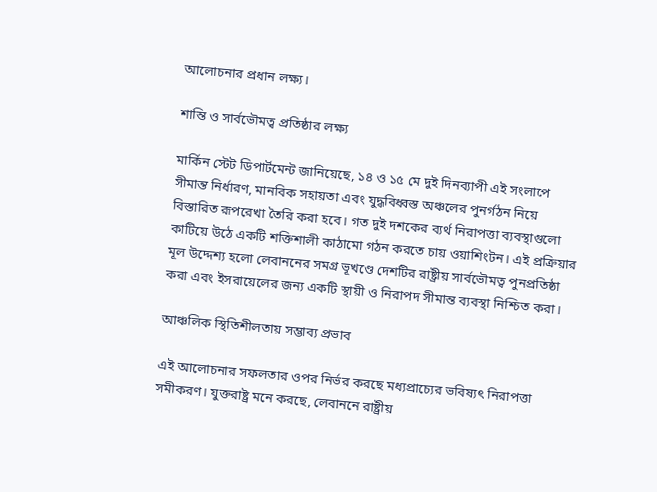আলোচনার প্রধান লক্ষ্য।

শান্তি ও সার্বভৌমত্ব প্রতিষ্ঠার লক্ষ্য

মার্কিন স্টেট ডিপার্টমেন্ট জানিয়েছে, ১৪ ও ১৫ মে দুই দিনব্যাপী এই সংলাপে সীমান্ত নির্ধারণ, মানবিক সহায়তা এবং যুদ্ধবিধ্বস্ত অঞ্চলের পুনর্গঠন নিয়ে বিস্তারিত রূপরেখা তৈরি করা হবে। গত দুই দশকের ব্যর্থ নিরাপত্তা ব্যবস্থাগুলো কাটিয়ে উঠে একটি শক্তিশালী কাঠামো গঠন করতে চায় ওয়াশিংটন। এই প্রক্রিয়ার মূল উদ্দেশ্য হলো লেবাননের সমগ্র ভূখণ্ডে দেশটির রাষ্ট্রীয় সার্বভৌমত্ব পুনপ্রতিষ্ঠা করা এবং ইসরায়েলের জন্য একটি স্থায়ী ও নিরাপদ সীমান্ত ব্যবস্থা নিশ্চিত করা।

আঞ্চলিক স্থিতিশীলতায় সম্ভাব্য প্রভাব

এই আলোচনার সফলতার ওপর নির্ভর করছে মধ্যপ্রাচ্যের ভবিষ্যৎ নিরাপত্তা সমীকরণ। যুক্তরাষ্ট্র মনে করছে, লেবাননে রাষ্ট্রীয়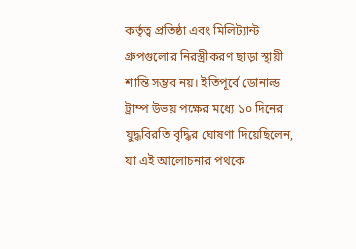কর্তৃত্ব প্রতিষ্ঠা এবং মিলিট্যান্ট গ্রুপগুলোর নিরস্ত্রীকরণ ছাড়া স্থায়ী শান্তি সম্ভব নয়। ইতিপূর্বে ডোনাল্ড ট্রাম্প উভয় পক্ষের মধ্যে ১০ দিনের যুদ্ধবিরতি বৃদ্ধির ঘোষণা দিয়েছিলেন, যা এই আলোচনার পথকে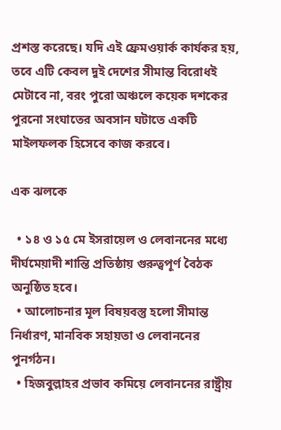প্রশস্ত করেছে। যদি এই ফ্রেমওয়ার্ক কার্যকর হয়, তবে এটি কেবল দুই দেশের সীমান্ত বিরোধই মেটাবে না, বরং পুরো অঞ্চলে কয়েক দশকের পুরনো সংঘাতের অবসান ঘটাতে একটি মাইলফলক হিসেবে কাজ করবে।

এক ঝলকে

  • ১৪ ও ১৫ মে ইসরায়েল ও লেবাননের মধ্যে দীর্ঘমেয়াদী শান্তি প্রতিষ্ঠায় গুরুত্বপূর্ণ বৈঠক অনুষ্ঠিত হবে।
  • আলোচনার মূল বিষয়বস্তু হলো সীমান্ত নির্ধারণ, মানবিক সহায়তা ও লেবাননের পুনর্গঠন।
  • হিজবুল্লাহর প্রভাব কমিয়ে লেবাননের রাষ্ট্রীয়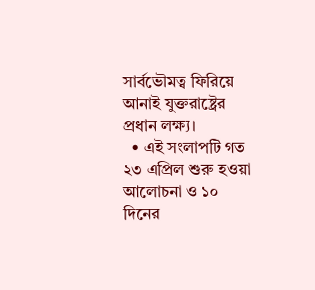সার্বভৌমত্ব ফিরিয়ে আনাই যুক্তরাষ্ট্রের প্রধান লক্ষ্য।
  • এই সংলাপটি গত ২৩ এপ্রিল শুরু হওয়া আলোচনা ও ১০ দিনের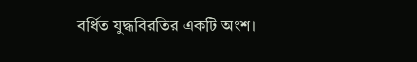বর্ধিত যুদ্ধবিরতির একটি অংশ।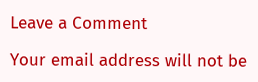Leave a Comment

Your email address will not be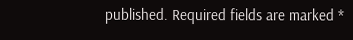published. Required fields are marked *